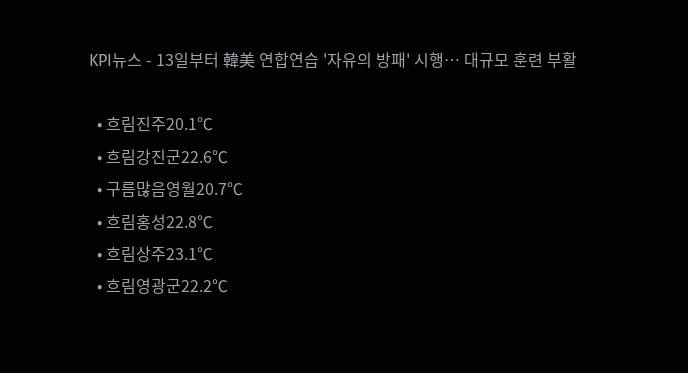KPI뉴스 - 13일부터 韓美 연합연습 '자유의 방패' 시행… 대규모 훈련 부활

  • 흐림진주20.1℃
  • 흐림강진군22.6℃
  • 구름많음영월20.7℃
  • 흐림홍성22.8℃
  • 흐림상주23.1℃
  • 흐림영광군22.2℃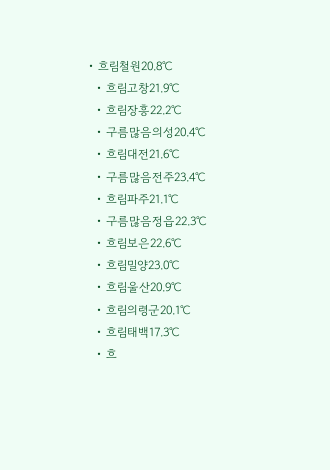• 흐림철원20.8℃
  • 흐림고창21.9℃
  • 흐림장흥22.2℃
  • 구름많음의성20.4℃
  • 흐림대전21.6℃
  • 구름많음전주23.4℃
  • 흐림파주21.1℃
  • 구름많음정읍22.3℃
  • 흐림보은22.6℃
  • 흐림밀양23.0℃
  • 흐림울산20.9℃
  • 흐림의령군20.1℃
  • 흐림태백17.3℃
  • 흐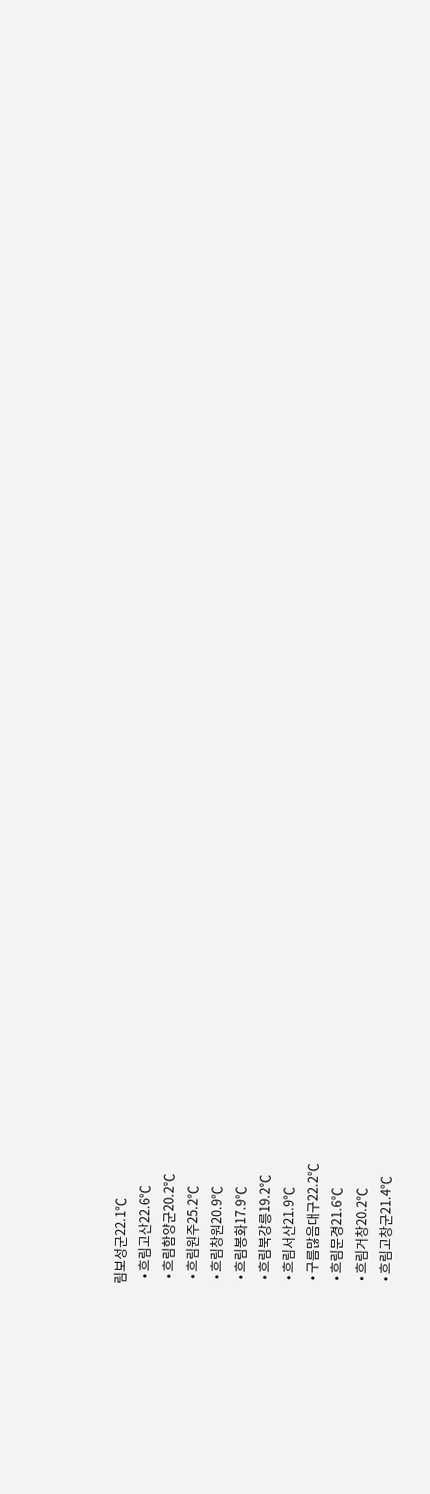림보성군22.1℃
  • 흐림고산22.6℃
  • 흐림함양군20.2℃
  • 흐림원주25.2℃
  • 흐림창원20.9℃
  • 흐림봉화17.9℃
  • 흐림북강릉19.2℃
  • 흐림서산21.9℃
  • 구름많음대구22.2℃
  • 흐림문경21.6℃
  • 흐림거창20.2℃
  • 흐림고창군21.4℃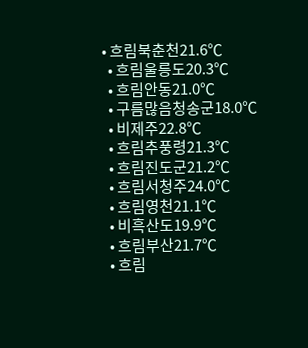• 흐림북춘천21.6℃
  • 흐림울릉도20.3℃
  • 흐림안동21.0℃
  • 구름많음청송군18.0℃
  • 비제주22.8℃
  • 흐림추풍령21.3℃
  • 흐림진도군21.2℃
  • 흐림서청주24.0℃
  • 흐림영천21.1℃
  • 비흑산도19.9℃
  • 흐림부산21.7℃
  • 흐림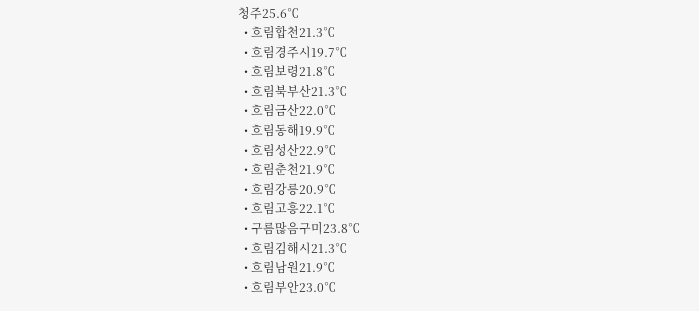청주25.6℃
  • 흐림합천21.3℃
  • 흐림경주시19.7℃
  • 흐림보령21.8℃
  • 흐림북부산21.3℃
  • 흐림금산22.0℃
  • 흐림동해19.9℃
  • 흐림성산22.9℃
  • 흐림춘천21.9℃
  • 흐림강릉20.9℃
  • 흐림고흥22.1℃
  • 구름많음구미23.8℃
  • 흐림김해시21.3℃
  • 흐림남원21.9℃
  • 흐림부안23.0℃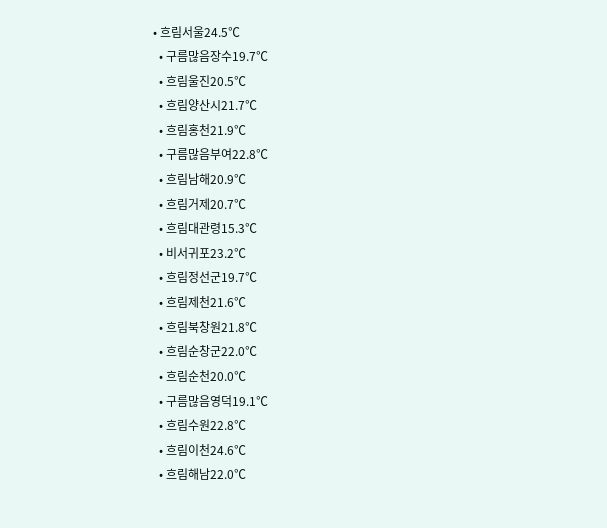• 흐림서울24.5℃
  • 구름많음장수19.7℃
  • 흐림울진20.5℃
  • 흐림양산시21.7℃
  • 흐림홍천21.9℃
  • 구름많음부여22.8℃
  • 흐림남해20.9℃
  • 흐림거제20.7℃
  • 흐림대관령15.3℃
  • 비서귀포23.2℃
  • 흐림정선군19.7℃
  • 흐림제천21.6℃
  • 흐림북창원21.8℃
  • 흐림순창군22.0℃
  • 흐림순천20.0℃
  • 구름많음영덕19.1℃
  • 흐림수원22.8℃
  • 흐림이천24.6℃
  • 흐림해남22.0℃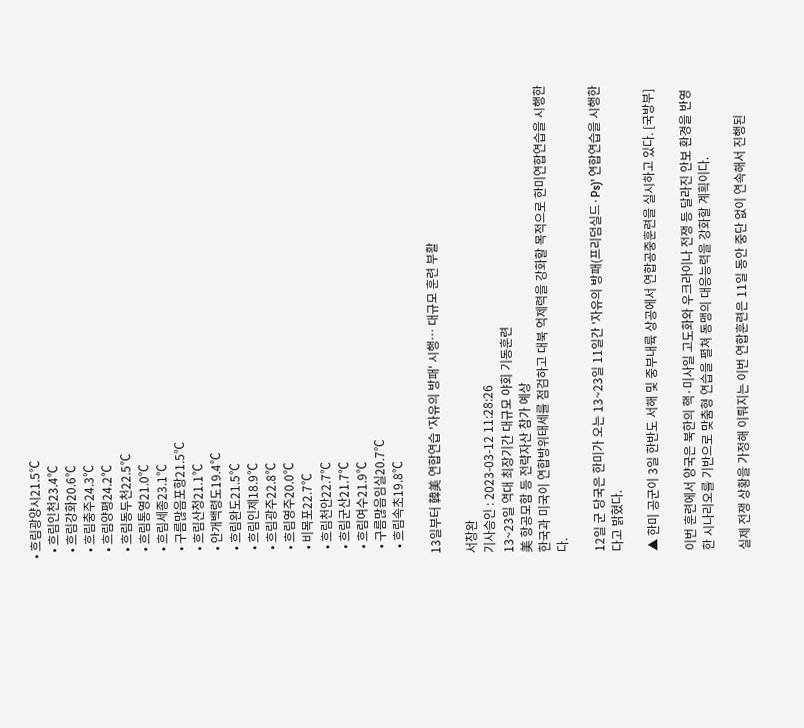• 흐림광양시21.5℃
  • 흐림인천23.4℃
  • 흐림강화20.6℃
  • 흐림충주24.3℃
  • 흐림양평24.2℃
  • 흐림동두천22.5℃
  • 흐림통영21.0℃
  • 흐림세종23.1℃
  • 구름많음포항21.5℃
  • 흐림산청21.1℃
  • 안개백령도19.4℃
  • 흐림완도21.5℃
  • 흐림인제18.9℃
  • 흐림광주22.8℃
  • 흐림영주20.0℃
  • 비목포22.7℃
  • 흐림천안22.7℃
  • 흐림군산21.7℃
  • 흐림여수21.9℃
  • 구름많음임실20.7℃
  • 흐림속초19.8℃

13일부터 韓美 연합연습 '자유의 방패' 시행… 대규모 훈련 부활

서창완
기사승인 : 2023-03-12 11:28:26
13~23일 역대 최장기간 대규모 야회 기동훈련
美 항공모함 등 전략자산 참가 예상
한국과 미국이 연합방위태세를 점검하고 대북 억제력을 강화할 목적으로 한미연합연습을 시행한다.

12일 군 당국은 한미가 오는 13~23일 11일간 '자유의 방패(프리덤실드·Ps)' 연합연습을 시행한다고 밝혔다.

▲ 한미 공군이 3일 한반도 서해 및 중부내륙 상공에서 연합공중훈련을 실시하고 있다. [국방부]

이번 훈련에서 양국은 북한의 핵·미사일 고도화와 우크라이나 전쟁 등 달라진 안보 환경을 반영한 시나리오를 기반으로 맞춤형 연습을 펼쳐 동맹의 대응능력을 강화할 계획이다.

실제 전쟁 상황을 가정해 이뤄지는 이번 연합훈련은 11일 동안 중단 없이 연속해서 진행된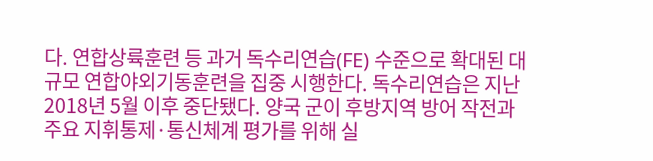다. 연합상륙훈련 등 과거 독수리연습(FE) 수준으로 확대된 대규모 연합야외기동훈련을 집중 시행한다. 독수리연습은 지난 2018년 5월 이후 중단됐다. 양국 군이 후방지역 방어 작전과 주요 지휘통제·통신체계 평가를 위해 실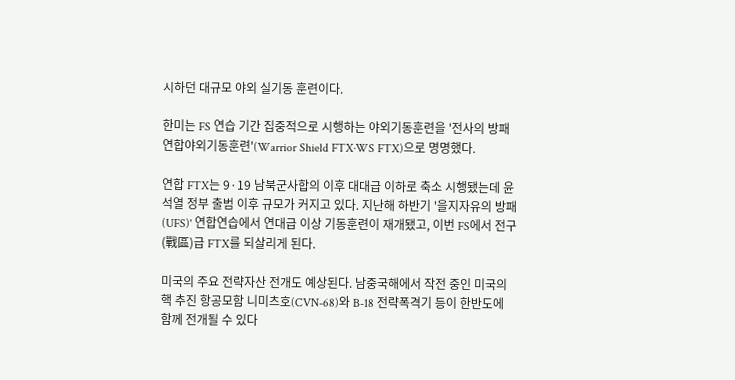시하던 대규모 야외 실기동 훈련이다.

한미는 FS 연습 기간 집중적으로 시행하는 야외기동훈련을 '전사의 방패 연합야외기동훈련'(Warrior Shield FTX·WS FTX)으로 명명했다.

연합 FTX는 9·19 남북군사합의 이후 대대급 이하로 축소 시행됐는데 윤석열 정부 출범 이후 규모가 커지고 있다. 지난해 하반기 '을지자유의 방패(UFS)' 연합연습에서 연대급 이상 기동훈련이 재개됐고, 이번 FS에서 전구(戰區)급 FTX를 되살리게 된다.

미국의 주요 전략자산 전개도 예상된다. 남중국해에서 작전 중인 미국의 핵 추진 항공모함 니미츠호(CVN-68)와 B-18 전략폭격기 등이 한반도에 함께 전개될 수 있다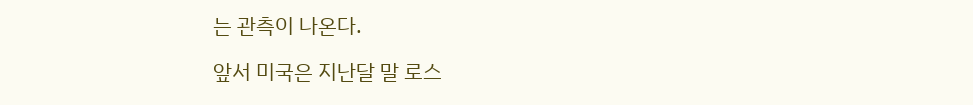는 관측이 나온다.

앞서 미국은 지난달 말 로스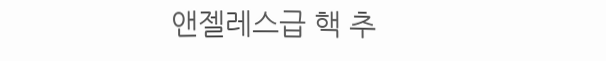앤젤레스급 핵 추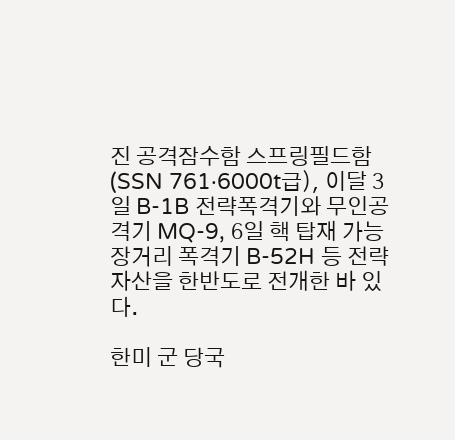진 공격잠수함 스프링필드함(SSN 761·6000t급), 이달 3일 B-1B 전략폭격기와 무인공격기 MQ-9, 6일 핵 탑재 가능 장거리 폭격기 B-52H 등 전략자산을 한반도로 전개한 바 있다.

한미 군 당국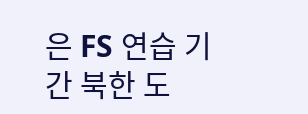은 FS 연습 기간 북한 도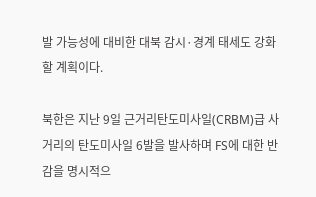발 가능성에 대비한 대북 감시·경계 태세도 강화할 계획이다.

북한은 지난 9일 근거리탄도미사일(CRBM)급 사거리의 탄도미사일 6발을 발사하며 FS에 대한 반감을 명시적으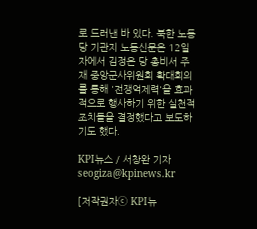로 드러낸 바 있다. 북한 노동당 기관지 노동신문은 12일자에서 김정은 당 총비서 주재 중앙군사위원회 확대회의를 통해 '전쟁억제력'을 효과적으로 행사하기 위한 실천적 조치들을 결정했다고 보도하기도 했다.

KPI뉴스 / 서창완 기자 seogiza@kpinews.kr

[저작권자ⓒ KPI뉴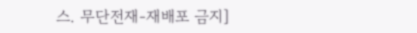스. 무단전재-재배포 금지]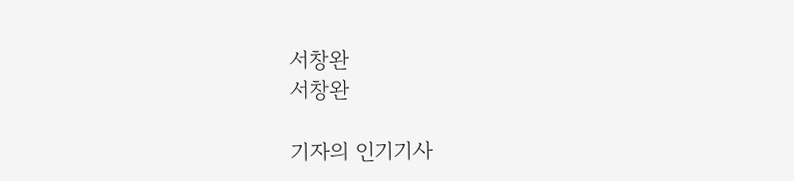서창완
서창완

기자의 인기기사